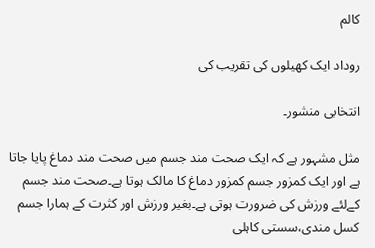کالم

روداد ایک کھیلوں کی تقریب کی

انتخابی منشور۔

مثل مشہور ہے کہ ایک صحت مند جسم میں صحت مند دماغ پایا جاتا ہے اور ایک کمزور جسم کمزور دماغ کا مالک ہوتا ہے۔صحت مند جسم کےلئے ورزش کی ضرورت ہوتی ہے۔بغیر ورزش اور کثرت کے ہمارا جسم کسل مندی،سستی کاہلی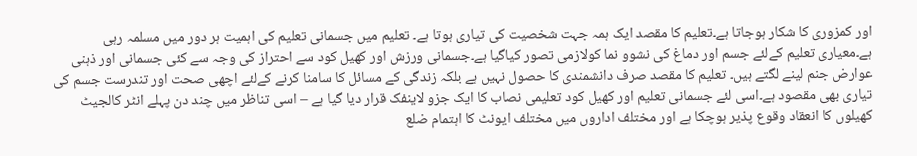اور کمزوری کا شکار ہوجاتا ہے۔تعلیم کا مقصد ایک ہمہ جہت شخصیت کی تیاری ہوتا ہے۔ تعلیم میں جسمانی تعلیم کی اہمیت ہر دور میں مسلمہ رہی ہے۔معیاری تعلیم کےلئے جسم اور دماغ کی نشوو نما کولازمی تصور کیاگیا ہے۔جسمانی ورزش اور کھیل کود سے احتراز کی وجہ سے کئی جسمانی اور ذہنی عوارض جنم لینے لگتے ہیں۔ تعلیم کا مقصد صرف دانشمندی کا حصول نہیں ہے بلکہ زندگی کے مسائل کا سامنا کرنے کےلئے اچھی صحت اور تندرست جسم کی تیاری بھی مقصود ہے۔اسی لئے جسمانی تعلیم اور کھیل کود تعلیمی نصاب کا ایک جزو لاینفک قرار دیا گیا ہے – اسی تناظر میں چند دن پہلے انٹر کالجیٹ کھیلوں کا انعقاد وقوع پذیر ہوچکا ہے اور مختلف اداروں میں مختلف ایونٹ کا اہتمام ضلع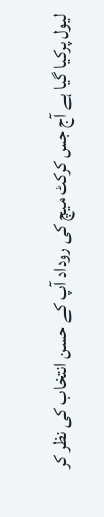لیول پرکیا گیا ہے آج جس کرکٹ میچ کی روداد آپ کے حسن انتخاب کی نظر کر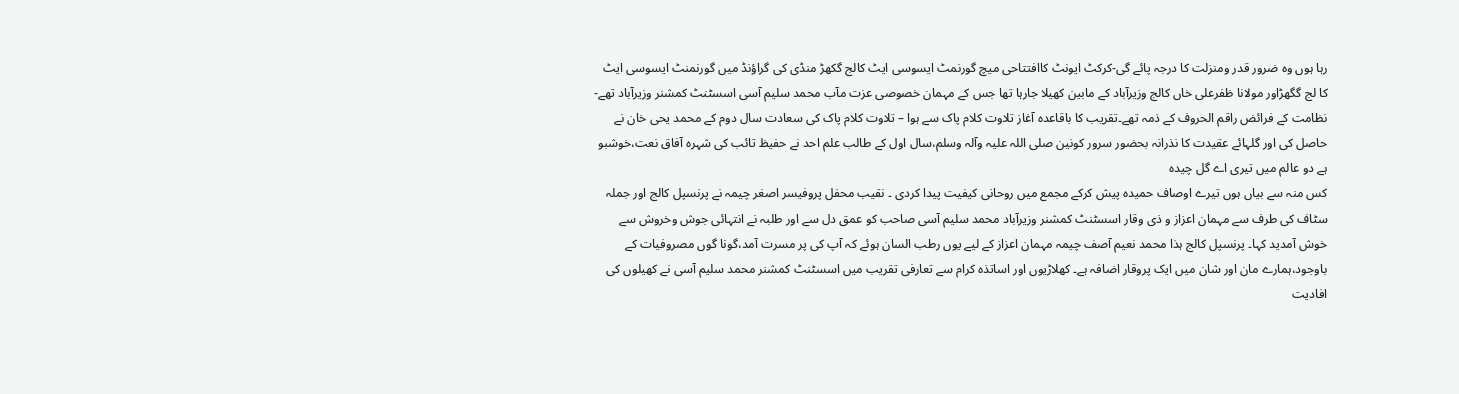رہا ہوں وہ ضرور قدر ومنزلت کا درجہ پائے گی-کرکٹ ایونٹ کاافتتاحی میچ گورنمٹ ایسوسی ایٹ کالج گکھڑ منڈی کی گراؤنڈ میں گورنمنٹ ایسوسی ایٹ کا لج گگھڑاور مولانا ظفرعلی خاں کالج وزیرآباد کے مابین کھیلا جارہا تھا جس کے مہمان خصوصی عزت مآب محمد سلیم آسی اسسٹنٹ کمشنر وزیرآباد تھے-نظامت کے فرائض راقم الحروف کے ذمہ تھے۔تقریب کا باقاعدہ آغاز تلاوت کلام پاک سے ہوا – تلاوت کلام پاک کی سعادت سال دوم کے محمد یحی خان نے حاصل کی اور گلہائے عقیدت کا نذرانہ بحضور سرور کونین صلی اللہ علیہ وآلہ وسلم،سال اول کے طالب علم احد نے حفیظ تائب کی شہرہ آفاق نعت،خوشبو ہے دو عالم میں تیری اے گل چیدہ
کس منہ سے بیاں ہوں تیرے اوصاف حمیدہ پیش کرکے مجمع میں روحانی کیفیت پیدا کردی ۔ نقیب محفل پروفیسر اصغر چیمہ نے پرنسپل کالج اور جملہ سٹاف کی طرف سے مہمان اعزاز و ذی وقار اسسٹنٹ کمشنر وزیرآباد محمد سلیم آسی صاحب کو عمق دل سے اور طلبہ نے انتہائی جوش وخروش سے خوش آمدید کہا۔ پرنسپل کالج ہذا محمد نعیم آصف چیمہ مہمان اعزاز کے لیے یوں رطب السان ہوئے کہ آپ کی پر مسرت آمد،گونا گوں مصروفیات کے باوجود،ہمارے مان اور شان میں ایک پروقار اضافہ ہے۔ کھلاڑیوں اور اساتذہ کرام سے تعارفی تقریب میں اسسٹنٹ کمشنر محمد سلیم آسی نے کھیلوں کی افادیت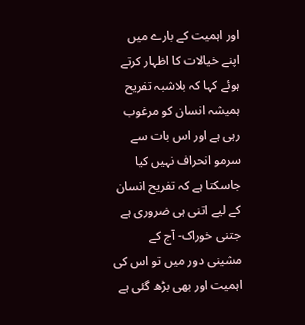اور اہمیت کے بارے میں اپنے خیالات کا اظہار کرتے ہوئے کہا کہ بلاشبہ تفریح ہمیشہ انسان کو مرغوب رہی ہے اور اس بات سے سرمو انحراف نہیں کیا جاسکتا ہے کہ تفریح انسان کے لیے اتنی ہی ضروری ہے جتنی خوراک- آج کے مشینی دور میں تو اس کی اہمیت اور بھی بڑھ گئی ہے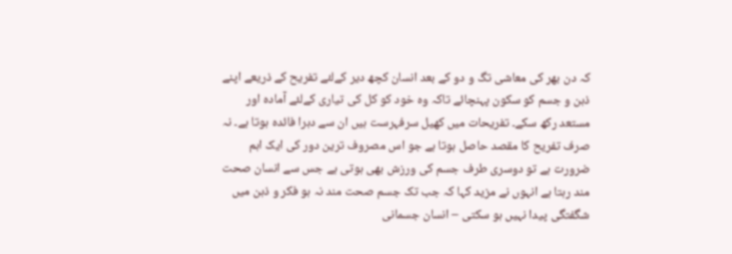کہ دن بھر کی معاشی تگ و دو کے بعد انسان کچھ دیر کےلئے تفریح کے ذریعے اپنے ذہن و جسم کو سکون پہنچائے تاکہ وہ خود کو کل کی تیاری کےلئے آمادہ اور مستعد رکھ سکے۔ تفریحات میں کھیل سرفہرست ہیں ان سے دہرا فائدہ ہوتا ہے۔ نہ صرف تفریح کا مقصد حاصل ہوتا ہے جو اس مصروف ترین دور کی ایک اہم ضرورت ہے تو دوسری طرف جسم کی ورزش بھی ہوتی ہے جس سے انسان صحت مند رہتا ہے انہوں نے مزید کہا کہ جب تک جسم صحت مند نہ ہو فکر و ذہن میں شگفتگی پیدا نہیں ہو سکتی – انسان جسمانی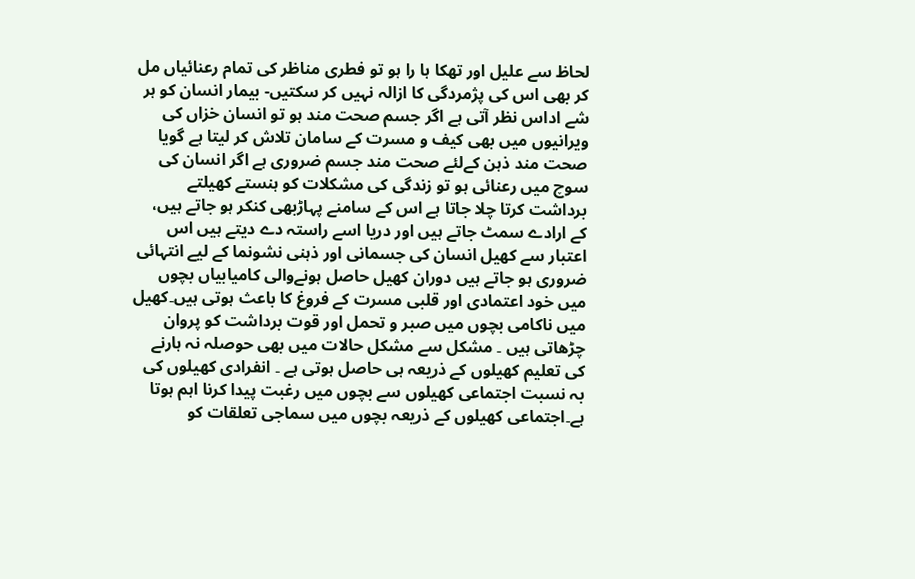لحاظ سے علیل اور تھکا ہا را ہو تو فطری مناظر کی تمام رعنائیاں مل کر بھی اس کی پژمردگی کا ازالہ نہیں کر سکتیں- بیمار انسان کو ہر شے اداس نظر آتی ہے اگر جسم صحت مند ہو تو انسان خزاں کی ویرانیوں میں بھی کیف و مسرت کے سامان تلاش کر لیتا ہے گویا صحت مند ذہن کےلئے صحت مند جسم ضروری ہے اگر انسان کی سوچ میں رعنائی ہو تو زندگی کی مشکلات کو ہنستے کھیلتے برداشت کرتا چلا جاتا ہے اس کے سامنے پہاڑبھی کنکر ہو جاتے ہیں، کے ارادے سمٹ جاتے ہیں اور دریا اسے راستہ دے دیتے ہیں اس اعتبار سے کھیل انسان کی جسمانی اور ذہنی نشونما کے لیے انتہائی ضروری ہو جاتے ہیں دوران کھیل حاصل ہونےوالی کامیابیاں بچوں میں خود اعتمادی اور قلبی مسرت کے فروغ کا باعث ہوتی ہیں۔کھیل میں ناکامی بچوں میں صبر و تحمل اور قوت برداشت کو پروان چڑھاتی ہیں ۔ مشکل سے مشکل حالات میں بھی حوصلہ نہ ہارنے کی تعلیم کھیلوں کے ذریعہ ہی حاصل ہوتی ہے ۔ انفرادی کھیلوں کی بہ نسبت اجتماعی کھیلوں سے بچوں میں رغبت پیدا کرنا اہم ہوتا ہے۔اجتماعی کھیلوں کے ذریعہ بچوں میں سماجی تعلقات کو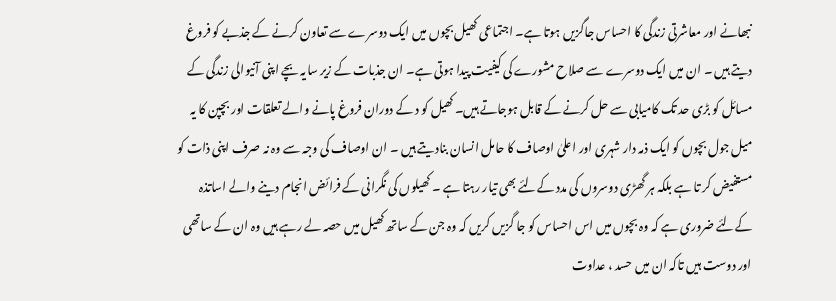نبھانے اور معاشرتی زندگی کا احساس جاگزیں ہوتا ہے۔ اجتماعی کھیل بچوں میں ایک دوسرے سے تعاون کرنے کے جذبے کو فروغ دیتے ہیں ۔ ان میں ایک دوسرے سے صلاح مشورے کی کیفیت پیدا ہوتی ہے۔ ان جذبات کے زیر سایہ بچے اپنی آنیوالی زندگی کے مسائل کو بڑی حد تک کامیابی سے حل کرنے کے قابل ہوجاتے ہیں۔ کھیل کو د کے دوران فروغ پانے والے تعلقات اور بچپن کا یہ میل جول بچوں کو ایک ذمہ دار شہری اور اعلیٰ اوصاف کا حامل انسان بنادیتے ہیں ۔ ان اوصاف کی وجہ سے وہ نہ صرف اپنی ذات کو مستفیض کر تا ہے بلکہ ہر گھڑی دوسروں کی مدد کےلئے بھی تیار رہتا ہے ۔ کھیلوں کی نگرانی کے فرائض انجام دینے والے اساتذہ کےلئے ضروری ہے کہ وہ بچوں میں اس احساس کو جا گزیں کریں کہ وہ جن کے ساتھ کھیل میں حصہ لے رہے ہیں وہ ان کے ساتھی اور دوست ہیں تاکہ ان میں حسد ، عداوت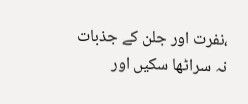،نفرت اور جلن کے جذبات نہ سراٹھا سکیں اور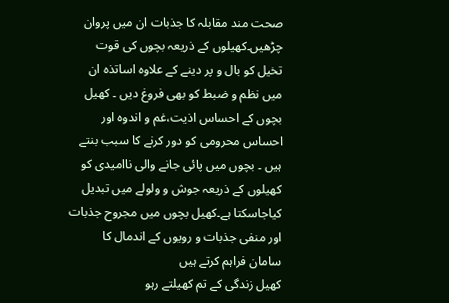صحت مند مقابلہ کا جذبات ان میں پروان چڑھیں۔کھیلوں کے ذریعہ بچوں کی قوت تخیل کو بال و پر دینے کے علاوہ اساتذہ ان میں نظم و ضبط کو بھی فروغ دیں ۔ کھیل بچوں کے احساس اذیت،غم و اندوہ اور احساس محرومی کو دور کرنے کا سبب بنتے ہیں ۔ بچوں میں پائی جانے والی ناامیدی کو کھیلوں کے ذریعہ جوش و ولولے میں تبدیل کیاجاسکتا ہے۔کھیل بچوں میں مجروح جذبات اور منفی جذبات و رویوں کے اندمال کا سامان فراہم کرتے ہیں
کھیل زندگی کے تم کھیلتے رہو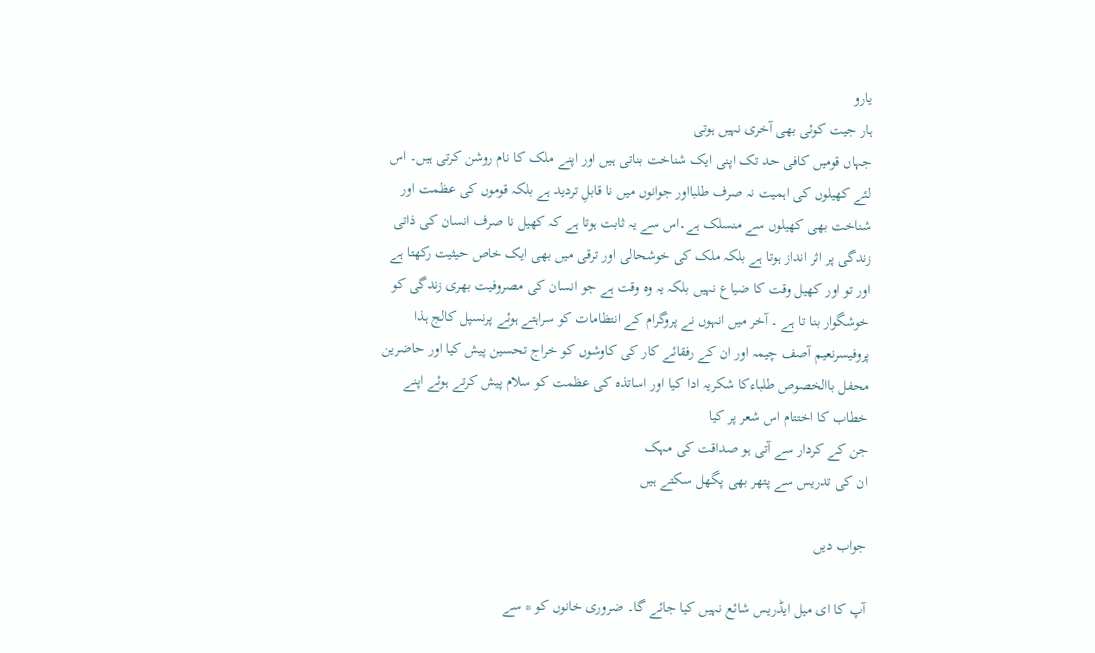یارو
ہار جیت کوئی بھی آخری نہیں ہوتی
جہاں قومیں کافی حد تک اپنی ایک شناخت بناتی ہیں اور اپنے ملک کا نام روشن کرتی ہیں۔ اس لئے کھیلوں کی اہمیت نہ صرف طلبااور جوانوں میں نا قابلِ تردید ہے بلکہ قوموں کی عظمت اور شناخت بھی کھیلوں سے منسلک ہے۔اس سے یہ ثابت ہوتا ہے کہ کھیل نا صرف انسان کی ذاتی زندگی پر اثر انداز ہوتا ہے بلکہ ملک کی خوشحالی اور ترقی میں بھی ایک خاص حیثیت رکھتا ہے اور تو اور کھیل وقت کا ضیاع نہیں بلکہ یہ وہ وقت ہے جو انسان کی مصروفیت بھری زندگی کو خوشگوار بنا تا ہے ۔ آخر میں انہوں نے پروگرام کے انتظامات کو سراہتے ہوئے پرنسپل کالج ہذا پروفیسرنعیم آصف چیمہ اور ان کے رفقائے کار کی کاوشوں کو خراج تحسین پیش کیا اور حاضرین محفل باالخصوص طلباءکا شکریہ ادا کیا اور اساتذہ کی عظمت کو سلام پیش کرتے ہوئے اپنے خطاب کا اختتام اس شعر پر کیا
جن کے کردار سے آتی ہو صداقت کی مہک
ان کی تدریس سے پتھر بھی پگھل سکتے ہیں

جواب دیں

آپ کا ای میل ایڈریس شائع نہیں کیا جائے گا۔ ضروری خانوں کو * سے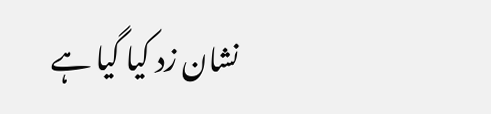نشان زد کیا گیا ہے